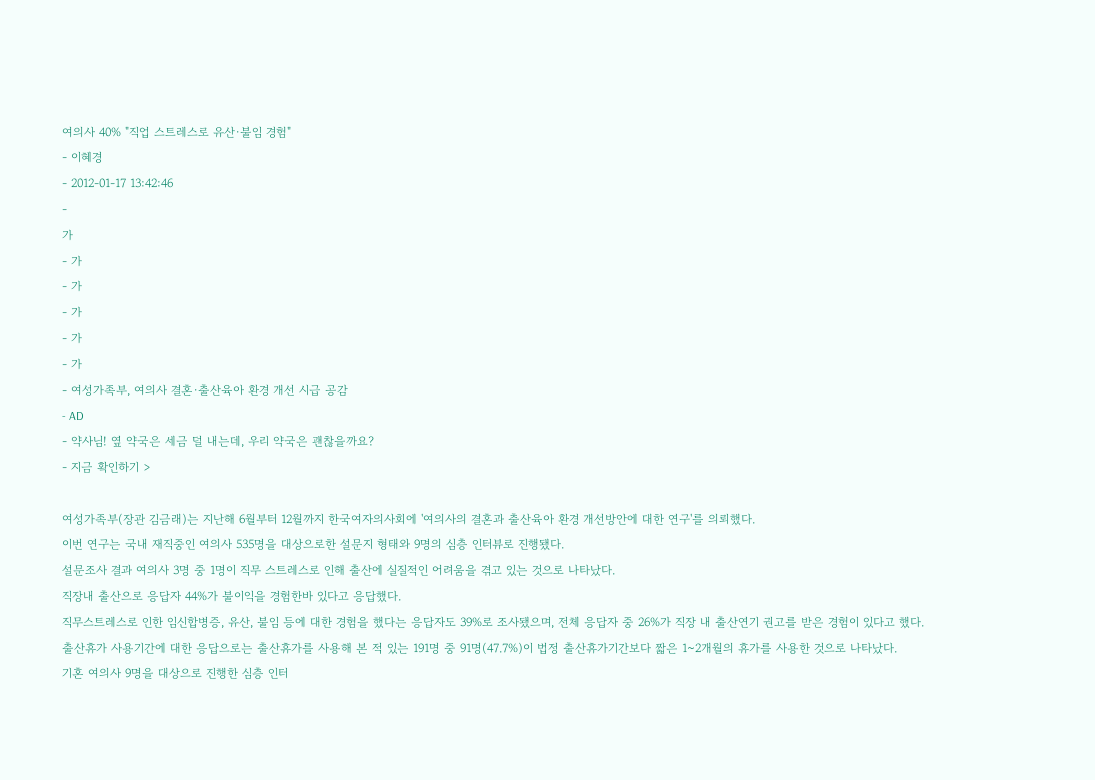여의사 40% "직업 스트레스로 유산·불임 경험"
- 이혜경
- 2012-01-17 13:42:46
-
가
- 가
- 가
- 가
- 가
- 가
- 여성가족부, 여의사 결혼·출산육아 환경 개선 시급 공감
- AD
- 약사님! 옆 약국은 세금 덜 내는데, 우리 약국은 괜찮을까요?
- 지금 확인하기 >

여성가족부(장관 김금래)는 지난해 6월부터 12월까지 한국여자의사회에 '여의사의 결혼과 출산육아 환경 개선방안에 대한 연구'를 의뢰했다.
이번 연구는 국내 재직중인 여의사 535명을 대상으로한 설문지 형태와 9명의 심층 인터뷰로 진행됐다.
설문조사 결과 여의사 3명 중 1명이 직무 스트레스로 인해 출산에 실질적인 어려움을 겪고 있는 것으로 나타났다.
직장내 출산으로 응답자 44%가 불이익을 경험한바 있다고 응답했다.
직무스트레스로 인한 임신합병증, 유산, 불임 등에 대한 경험을 했다는 응답자도 39%로 조사됐으며, 전체 응답자 중 26%가 직장 내 출산연기 권고를 받은 경험이 있다고 했다.
출산휴가 사용기간에 대한 응답으로는 출산휴가를 사용해 본 적 있는 191명 중 91명(47.7%)이 법정 출산휴가기간보다 짧은 1~2개월의 휴가를 사용한 것으로 나타났다.
기혼 여의사 9명을 대상으로 진행한 심층 인터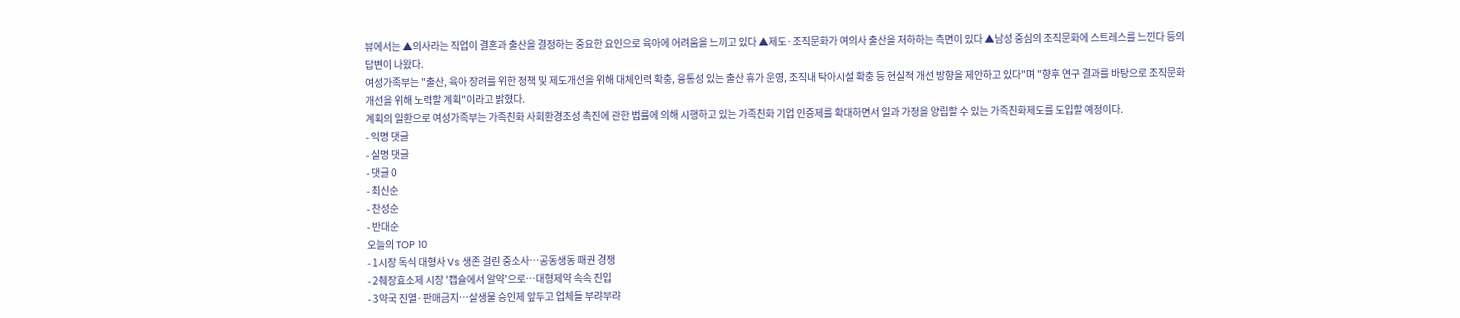뷰에서는 ▲의사라는 직업이 결혼과 출산을 결정하는 중요한 요인으로 육아에 어려움을 느끼고 있다 ▲제도·조직문화가 여의사 출산을 저하하는 측면이 있다 ▲남성 중심의 조직문화에 스트레스를 느낀다 등의 답변이 나왔다.
여성가족부는 "출산, 육아 장려를 위한 정책 및 제도개선을 위해 대체인력 확충, 융통성 있는 출산 휴가 운영, 조직내 탁아시설 확충 등 현실적 개선 방향을 제안하고 있다"며 "향후 연구 결과를 바탕으로 조직문화 개선을 위해 노력할 계획"이라고 밝혔다.
계획의 일환으로 여성가족부는 가족친화 사회환경조성 촉진에 관한 법률에 의해 시행하고 있는 가족친화 기업 인증제를 확대하면서 일과 가정을 양립할 수 있는 가족친화제도를 도입할 예정이다.
- 익명 댓글
- 실명 댓글
- 댓글 0
- 최신순
- 찬성순
- 반대순
오늘의 TOP 10
- 1시장 독식 대형사 Vs 생존 걸린 중소사…공동생동 패권 경쟁
- 2췌장효소제 시장 '캡슐에서 알약'으로…대형제약 속속 진입
- 3약국 진열·판매금지…살생물 승인제 앞두고 업체들 부랴부랴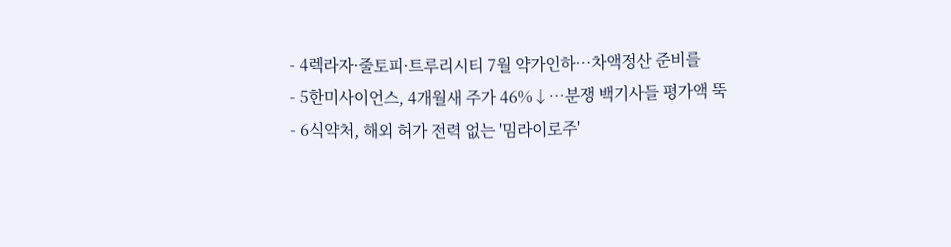- 4렉라자·줄토피·트루리시티 7월 약가인하…차액정산 준비를
- 5한미사이언스, 4개월새 주가 46%↓…분쟁 백기사들 평가액 뚝
- 6식약처, 해외 허가 전력 없는 '밈라이로주'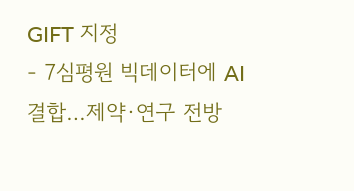GIFT 지정
- 7심평원 빅데이터에 AI 결합…제약·연구 전방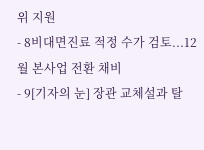위 지원
- 8비대면진료 적정 수가 검토...12월 본사업 전환 채비
- 9[기자의 눈] 장관 교체설과 탈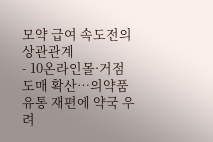모약 급여 속도전의 상관관계
- 10온라인몰·거점도매 확산…의약품 유통 재편에 약국 우려